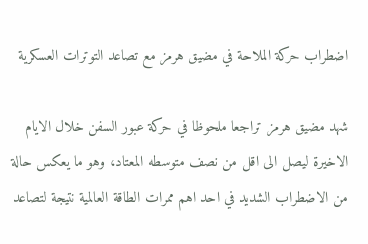اضطراب حركة الملاحة في مضيق هرمز مع تصاعد التوترات العسكرية

شهد مضيق هرمز تراجعا ملحوظا في حركة عبور السفن خلال الايام الاخيرة ليصل الى اقل من نصف متوسطه المعتاد، وهو ما يعكس حالة من الاضطراب الشديد في احد اهم ممرات الطاقة العالمية نتيجة لتصاعد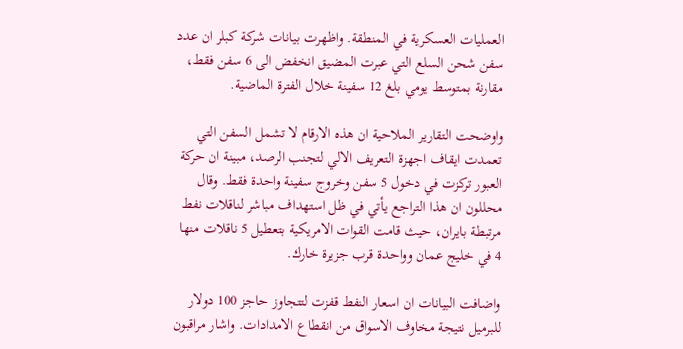العمليات العسكرية في المنطقة. واظهرت بيانات شركة كبلر ان عدد سفن شحن السلع التي عبرت المضيق انخفض الى 6 سفن فقط، مقارنة بمتوسط يومي بلغ 12 سفينة خلال الفترة الماضية.

واوضحت التقارير الملاحية ان هذه الارقام لا تشمل السفن التي تعمدت ايقاف اجهزة التعريف الالي لتجنب الرصد، مبينة ان حركة العبور تركزت في دخول 5 سفن وخروج سفينة واحدة فقط. وقال محللون ان هذا التراجع يأتي في ظل استهداف مباشر لناقلات نفط مرتبطة بايران، حيث قامت القوات الامريكية بتعطيل 5 ناقلات منها 4 في خليج عمان وواحدة قرب جزيرة خارك.

واضافت البيانات ان اسعار النفط قفزت لتتجاوز حاجز 100 دولار للبرميل نتيجة مخاوف الاسواق من انقطاع الامدادات. واشار مراقبون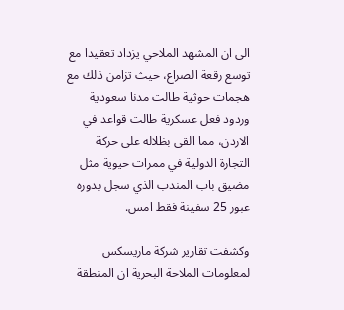الى ان المشهد الملاحي يزداد تعقيدا مع توسع رقعة الصراع، حيث تزامن ذلك مع هجمات حوثية طالت مدنا سعودية وردود فعل عسكرية طالت قواعد في الاردن، مما القى بظلاله على حركة التجارة الدولية في ممرات حيوية مثل مضيق باب المندب الذي سجل بدوره عبور 25 سفينة فقط امس.

وكشفت تقارير شركة ماريسكس لمعلومات الملاحة البحرية ان المنطقة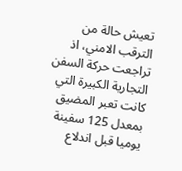تعيش حالة من الترقب الامني، اذ تراجعت حركة السفن التجارية الكبيرة التي كانت تعبر المضيق بمعدل 125 سفينة يوميا قبل اندلاع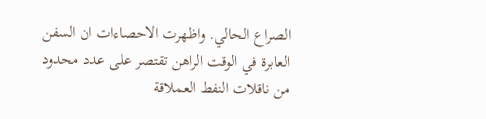الصراع الحالي. واظهرت الاحصاءات ان السفن العابرة في الوقت الراهن تقتصر على عدد محدود من ناقلات النفط العملاقة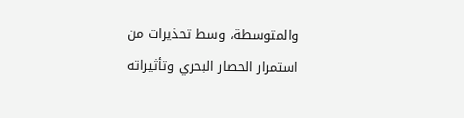والمتوسطة، وسط تحذيرات من استمرار الحصار البحري وتأثيراته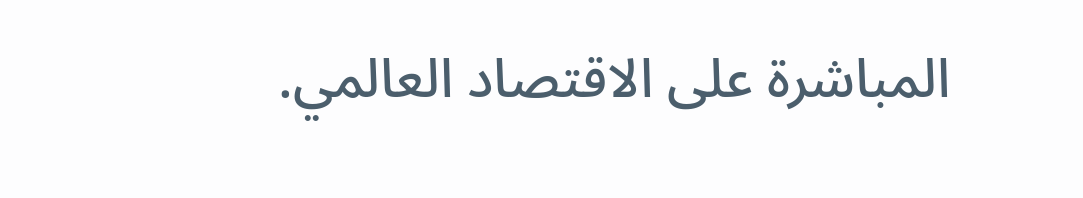المباشرة على الاقتصاد العالمي.